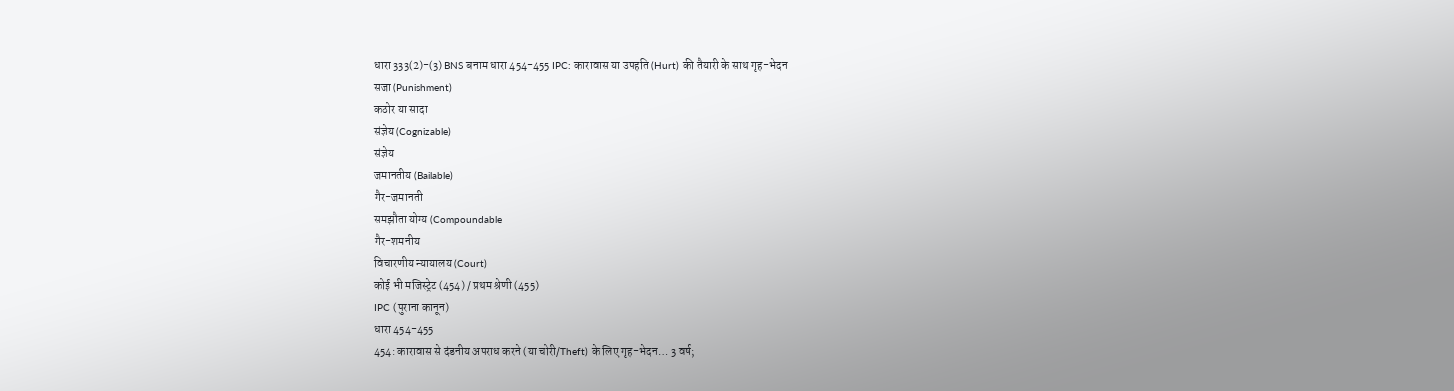धारा 333(2)-(3) BNS बनाम धारा 454-455 IPC: कारावास या उपहति (Hurt) की तैयारी के साथ गृह-भेदन
सजा (Punishment)
कठोर या सादा
संज्ञेय (Cognizable)
संज्ञेय
जमानतीय (Bailable)
गैर-जमानती
समझौता योग्य (Compoundable
गैर-शमनीय
विचारणीय न्यायालय (Court)
कोई भी मजिस्ट्रेट (454) / प्रथम श्रेणी (455)
IPC (पुराना कानून)
धारा 454-455
454: कारावास से दंडनीय अपराध करने (या चोरी/Theft) के लिए गृह-भेदन… 3 वर्ष;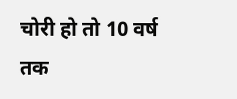चोरी हो तो 10 वर्ष तक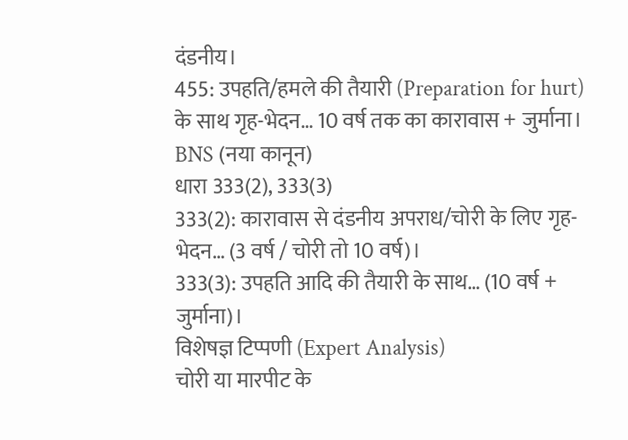दंडनीय।
455: उपहति/हमले की तैयारी (Preparation for hurt) के साथ गृह-भेदन… 10 वर्ष तक का कारावास + जुर्माना।
BNS (नया कानून)
धारा 333(2), 333(3)
333(2): कारावास से दंडनीय अपराध/चोरी के लिए गृह-भेदन… (3 वर्ष / चोरी तो 10 वर्ष)।
333(3): उपहति आदि की तैयारी के साथ… (10 वर्ष + जुर्माना)।
विशेषज्ञ टिप्पणी (Expert Analysis)
चोरी या मारपीट के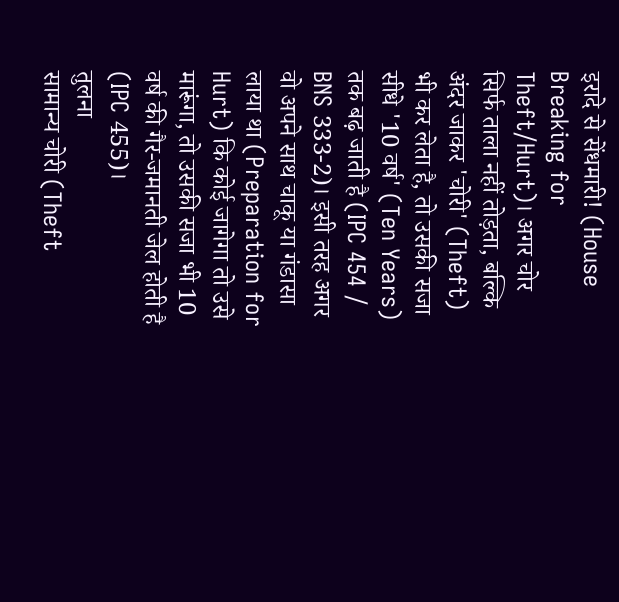इरादे से सेंधमारी! (House Breaking for Theft/Hurt)। अगर चोर सिर्फ ताला नहीं तोड़ता, बल्कि अंदर जाकर 'चोरी' (Theft) भी कर लेता है, तो उसकी सजा सीधे '10 वर्ष' (Ten Years) तक बढ़ जाती है (IPC 454 / BNS 333-2)। इसी तरह अगर वो अपने साथ चाकू या गंडासा लाया था (Preparation for Hurt) कि कोई जागेगा तो उसे मारूंगा, तो उसकी सजा भी 10 वर्ष की गैर-जमानती जेल होती है (IPC 455)।
तुलना
सामान्य चोरी (Theft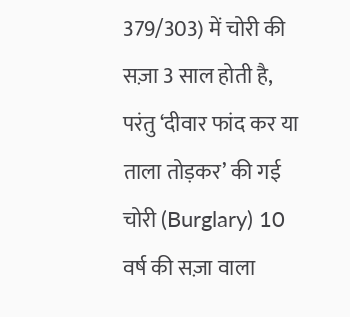379/303) में चोरी की सज़ा 3 साल होती है, परंतु ‘दीवार फांद कर या ताला तोड़कर’ की गई चोरी (Burglary) 10 वर्ष की सज़ा वाला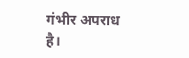गंभीर अपराध है।